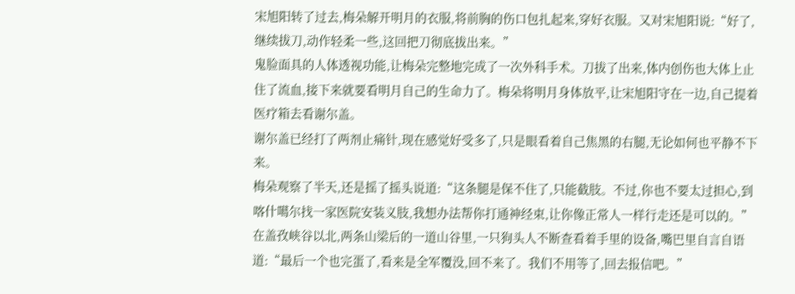宋旭阳转了过去,梅朵解开明月的衣服,将前胸的伤口包扎起来,穿好衣服。又对宋旭阳说:“好了,继续拔刀,动作轻柔一些,这回把刀彻底拔出来。”
鬼脸面具的人体透视功能,让梅朵完整地完成了一次外科手术。刀拔了出来,体内创伤也大体上止住了流血,接下来就要看明月自己的生命力了。梅朵将明月身体放平,让宋旭阳守在一边,自己提着医疗箱去看谢尔盖。
谢尔盖已经打了两剂止痛针,现在感觉好受多了,只是眼看着自己焦黑的右腿,无论如何也平静不下来。
梅朵观察了半天,还是摇了摇头说道:“这条腿是保不住了,只能截肢。不过,你也不要太过担心,到喀什噶尔找一家医院安装义肢,我想办法帮你打通神经束,让你像正常人一样行走还是可以的。”
在盖孜峡谷以北,两条山梁后的一道山谷里,一只狗头人不断查看着手里的设备,嘴巴里自言自语道:“最后一个也完蛋了,看来是全军覆没,回不来了。我们不用等了,回去报信吧。”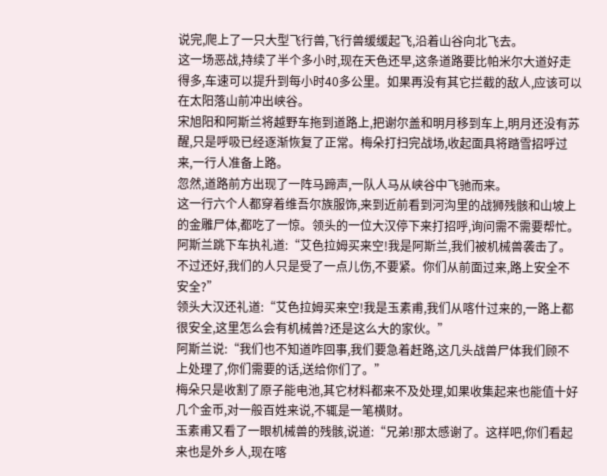说完,爬上了一只大型飞行兽,飞行兽缓缓起飞,沿着山谷向北飞去。
这一场恶战,持续了半个多小时,现在天色还早,这条道路要比帕米尔大道好走得多,车速可以提升到每小时40多公里。如果再没有其它拦截的敌人,应该可以在太阳落山前冲出峡谷。
宋旭阳和阿斯兰将越野车拖到道路上,把谢尔盖和明月移到车上,明月还没有苏醒,只是呼吸已经逐渐恢复了正常。梅朵打扫完战场,收起面具将踏雪招呼过来,一行人准备上路。
忽然,道路前方出现了一阵马蹄声,一队人马从峡谷中飞驰而来。
这一行六个人都穿着维吾尔族服饰,来到近前看到河沟里的战狮残骸和山坡上的金雕尸体,都吃了一惊。领头的一位大汉停下来打招呼,询问需不需要帮忙。
阿斯兰跳下车执礼道:“艾色拉姆买来空!我是阿斯兰,我们被机械兽袭击了。不过还好,我们的人只是受了一点儿伤,不要紧。你们从前面过来,路上安全不安全?”
领头大汉还礼道:“艾色拉姆买来空!我是玉素甫,我们从喀什过来的,一路上都很安全,这里怎么会有机械兽?还是这么大的家伙。”
阿斯兰说:“我们也不知道咋回事,我们要急着赶路,这几头战兽尸体我们顾不上处理了,你们需要的话,送给你们了。”
梅朵只是收割了原子能电池,其它材料都来不及处理,如果收集起来也能值十好几个金币,对一般百姓来说,不辄是一笔横财。
玉素甫又看了一眼机械兽的残骸,说道:“兄弟!那太感谢了。这样吧,你们看起来也是外乡人,现在喀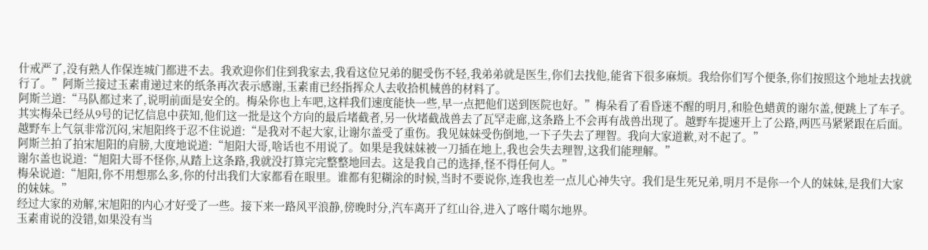什戒严了,没有熟人作保连城门都进不去。我欢迎你们住到我家去,我看这位兄弟的腿受伤不轻,我弟弟就是医生,你们去找他,能省下很多麻烦。我给你们写个便条,你们按照这个地址去找就行了。”阿斯兰接过玉素甫递过来的纸条再次表示感谢,玉素甫已经指挥众人去收拾机械兽的材料了。
阿斯兰道:“马队都过来了,说明前面是安全的。梅朵你也上车吧,这样我们速度能快一些,早一点把他们送到医院也好。”梅朵看了看昏迷不醒的明月,和脸色蜡黄的谢尔盖,便跳上了车子。
其实梅朵已经从9号的记忆信息中获知,他们这一批是这个方向的最后堵截者,另一伙堵截战兽去了瓦罕走廊,这条路上不会再有战兽出现了。越野车提速开上了公路,两匹马紧紧跟在后面。
越野车上气氛非常沉闷,宋旭阳终于忍不住说道:“是我对不起大家,让谢尔盖受了重伤。我见妹妹受伤倒地,一下子失去了理智。我向大家道歉,对不起了。”
阿斯兰拍了拍宋旭阳的肩膀,大度地说道:“旭阳大哥,啥话也不用说了。如果是我妹妹被一刀插在地上,我也会失去理智,这我们能理解。”
谢尔盖也说道:“旭阳大哥不怪你,从踏上这条路,我就没打算完完整整地回去。这是我自己的选择,怪不得任何人。”
梅朵说道:“旭阳,你不用想那么多,你的付出我们大家都看在眼里。谁都有犯糊涂的时候,当时不要说你,连我也差一点儿心神失守。我们是生死兄弟,明月不是你一个人的妹妹,是我们大家的妹妹。”
经过大家的劝解,宋旭阳的内心才好受了一些。接下来一路风平浪静,傍晚时分,汽车离开了红山谷,进入了喀什噶尔地界。
玉素甫说的没错,如果没有当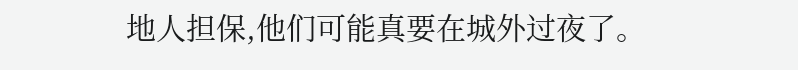地人担保,他们可能真要在城外过夜了。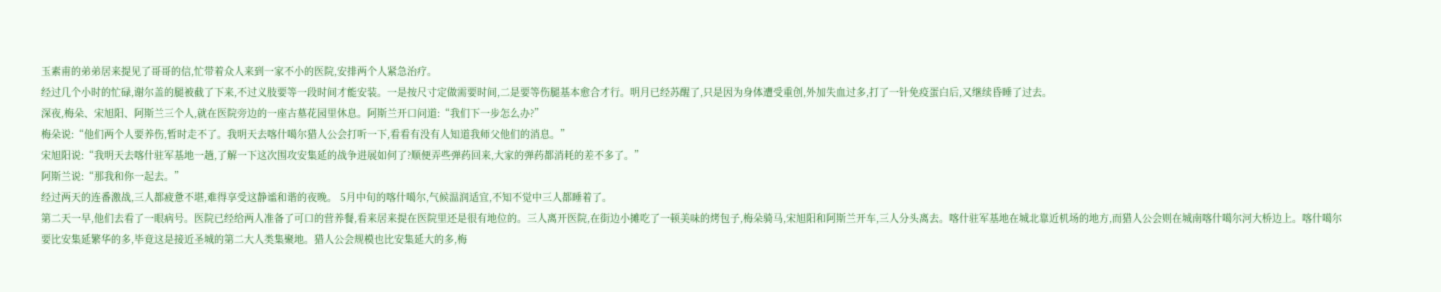玉素甫的弟弟居来提见了哥哥的信,忙带着众人来到一家不小的医院,安排两个人紧急治疗。
经过几个小时的忙碌,谢尔盖的腿被截了下来,不过义肢要等一段时间才能安装。一是按尺寸定做需要时间,二是要等伤腿基本愈合才行。明月已经苏醒了,只是因为身体遭受重创,外加失血过多,打了一针免疫蛋白后,又继续昏睡了过去。
深夜,梅朵、宋旭阳、阿斯兰三个人,就在医院旁边的一座古墓花园里休息。阿斯兰开口问道:“我们下一步怎么办?”
梅朵说:“他们两个人要养伤,暂时走不了。我明天去喀什噶尔猎人公会打听一下,看看有没有人知道我师父他们的消息。”
宋旭阳说:“我明天去喀什驻军基地一趟,了解一下这次围攻安集延的战争进展如何了?顺便弄些弹药回来,大家的弹药都消耗的差不多了。”
阿斯兰说:“那我和你一起去。”
经过两天的连番激战,三人都疲惫不堪,难得享受这静谧和谐的夜晚。 5月中旬的喀什噶尔,气候温润适宜,不知不觉中三人都睡着了。
第二天一早,他们去看了一眼病号。医院已经给两人准备了可口的营养餐,看来居来提在医院里还是很有地位的。三人离开医院,在街边小摊吃了一顿美味的烤包子,梅朵骑马,宋旭阳和阿斯兰开车,三人分头离去。喀什驻军基地在城北靠近机场的地方,而猎人公会则在城南喀什噶尔河大桥边上。喀什噶尔要比安集延繁华的多,毕竟这是接近圣城的第二大人类集聚地。猎人公会规模也比安集延大的多,梅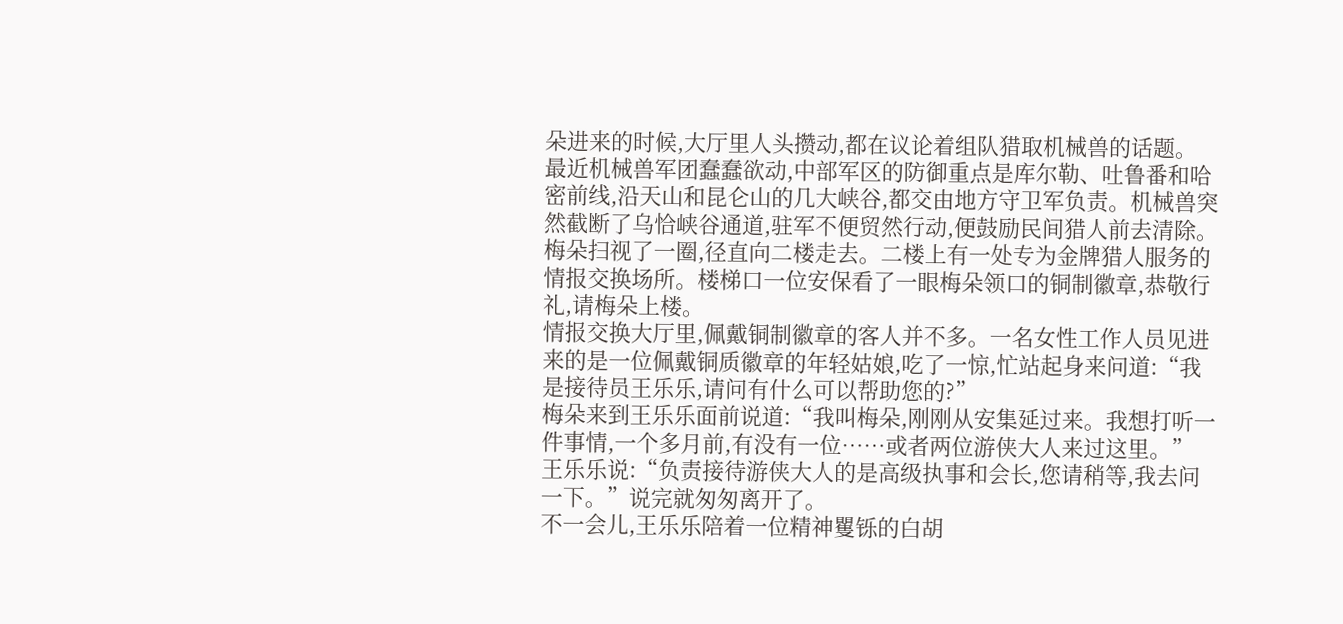朵进来的时候,大厅里人头攒动,都在议论着组队猎取机械兽的话题。
最近机械兽军团蠢蠢欲动,中部军区的防御重点是库尔勒、吐鲁番和哈密前线,沿天山和昆仑山的几大峡谷,都交由地方守卫军负责。机械兽突然截断了乌恰峡谷通道,驻军不便贸然行动,便鼓励民间猎人前去清除。
梅朵扫视了一圈,径直向二楼走去。二楼上有一处专为金牌猎人服务的情报交换场所。楼梯口一位安保看了一眼梅朵领口的铜制徽章,恭敬行礼,请梅朵上楼。
情报交换大厅里,佩戴铜制徽章的客人并不多。一名女性工作人员见进来的是一位佩戴铜质徽章的年轻姑娘,吃了一惊,忙站起身来问道:“我是接待员王乐乐,请问有什么可以帮助您的?”
梅朵来到王乐乐面前说道:“我叫梅朵,刚刚从安集延过来。我想打听一件事情,一个多月前,有没有一位……或者两位游侠大人来过这里。”
王乐乐说:“负责接待游侠大人的是高级执事和会长,您请稍等,我去问一下。”说完就匆匆离开了。
不一会儿,王乐乐陪着一位精神矍铄的白胡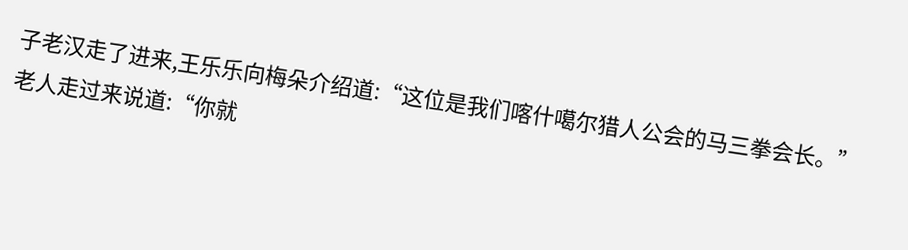子老汉走了进来,王乐乐向梅朵介绍道:“这位是我们喀什噶尔猎人公会的马三拳会长。”
老人走过来说道:“你就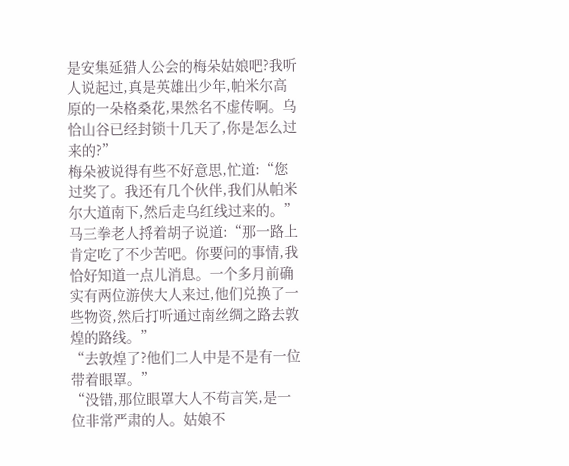是安集延猎人公会的梅朵姑娘吧?我听人说起过,真是英雄出少年,帕米尔高原的一朵格桑花,果然名不虚传啊。乌恰山谷已经封锁十几天了,你是怎么过来的?”
梅朵被说得有些不好意思,忙道:“您过奖了。我还有几个伙伴,我们从帕米尔大道南下,然后走乌红线过来的。”
马三拳老人捋着胡子说道:“那一路上肯定吃了不少苦吧。你要问的事情,我恰好知道一点儿消息。一个多月前确实有两位游侠大人来过,他们兑换了一些物资,然后打听通过南丝绸之路去敦煌的路线。”
“去敦煌了?他们二人中是不是有一位带着眼罩。”
“没错,那位眼罩大人不苟言笑,是一位非常严肃的人。姑娘不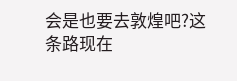会是也要去敦煌吧?这条路现在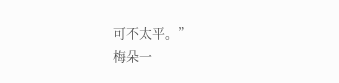可不太平。”
梅朵一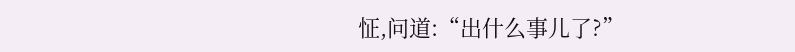怔,问道:“出什么事儿了?”